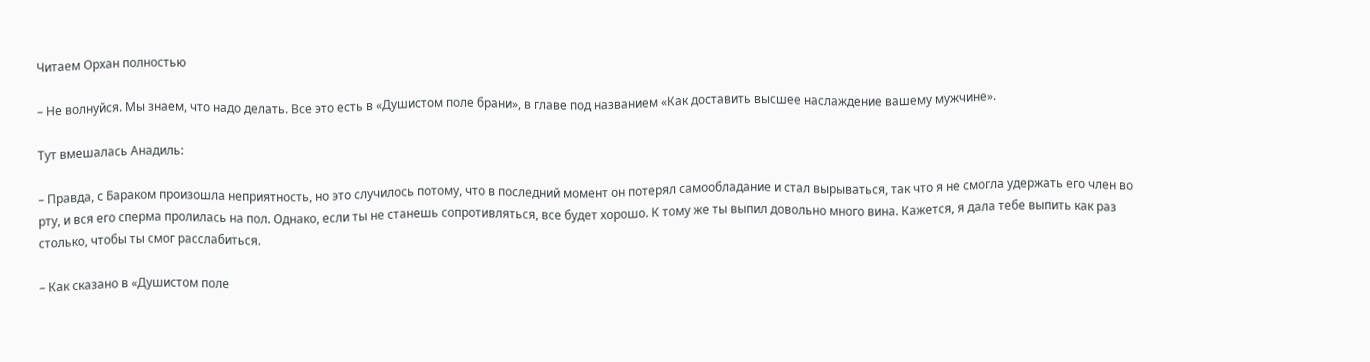Читаем Орхан полностью

– Не волнуйся. Мы знаем, что надо делать. Все это есть в «Душистом поле брани», в главе под названием «Как доставить высшее наслаждение вашему мужчине».

Тут вмешалась Анадиль:

– Правда, с Бараком произошла неприятность, но это случилось потому, что в последний момент он потерял самообладание и стал вырываться, так что я не смогла удержать его член во рту, и вся его сперма пролилась на пол. Однако, если ты не станешь сопротивляться, все будет хорошо. К тому же ты выпил довольно много вина. Кажется, я дала тебе выпить как раз столько, чтобы ты смог расслабиться.

– Как сказано в «Душистом поле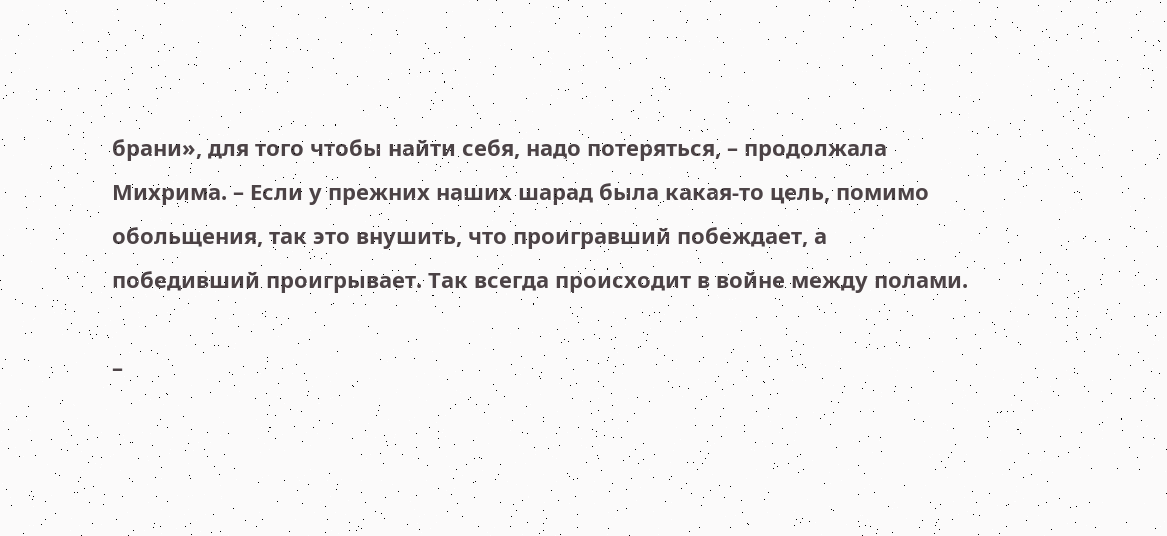брани», для того чтобы найти себя, надо потеряться, – продолжала Михрима. – Если у прежних наших шарад была какая-то цель, помимо обольщения, так это внушить, что проигравший побеждает, а победивший проигрывает. Так всегда происходит в войне между полами.

–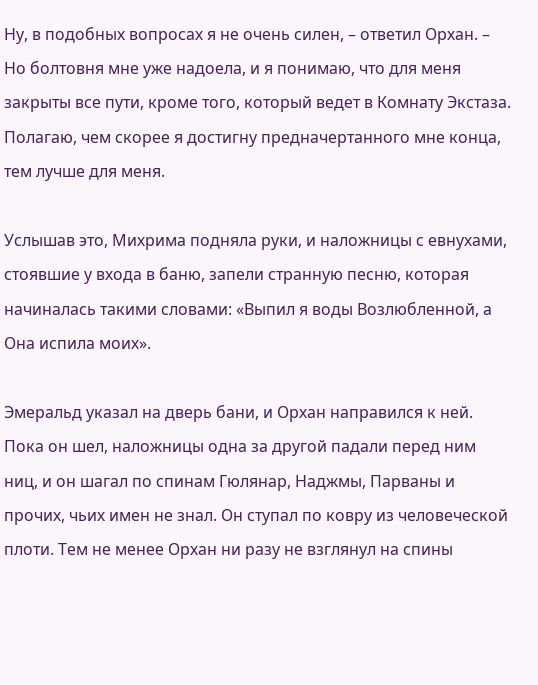Ну, в подобных вопросах я не очень силен, – ответил Орхан. – Но болтовня мне уже надоела, и я понимаю, что для меня закрыты все пути, кроме того, который ведет в Комнату Экстаза. Полагаю, чем скорее я достигну предначертанного мне конца, тем лучше для меня.

Услышав это, Михрима подняла руки, и наложницы с евнухами, стоявшие у входа в баню, запели странную песню, которая начиналась такими словами: «Выпил я воды Возлюбленной, а Она испила моих».

Эмеральд указал на дверь бани, и Орхан направился к ней. Пока он шел, наложницы одна за другой падали перед ним ниц, и он шагал по спинам Гюлянар, Наджмы, Парваны и прочих, чьих имен не знал. Он ступал по ковру из человеческой плоти. Тем не менее Орхан ни разу не взглянул на спины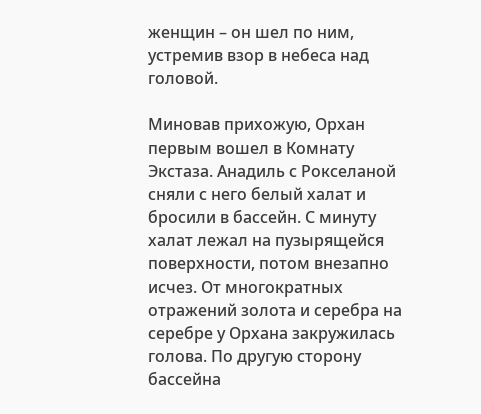женщин – он шел по ним, устремив взор в небеса над головой.

Миновав прихожую, Орхан первым вошел в Комнату Экстаза. Анадиль с Рокселаной сняли с него белый халат и бросили в бассейн. С минуту халат лежал на пузырящейся поверхности, потом внезапно исчез. От многократных отражений золота и серебра на серебре у Орхана закружилась голова. По другую сторону бассейна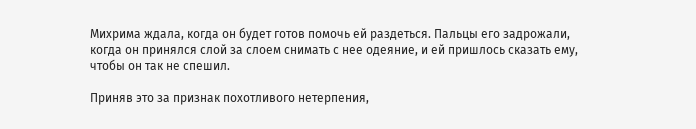Михрима ждала, когда он будет готов помочь ей раздеться. Пальцы его задрожали, когда он принялся слой за слоем снимать с нее одеяние, и ей пришлось сказать ему, чтобы он так не спешил.

Приняв это за признак похотливого нетерпения,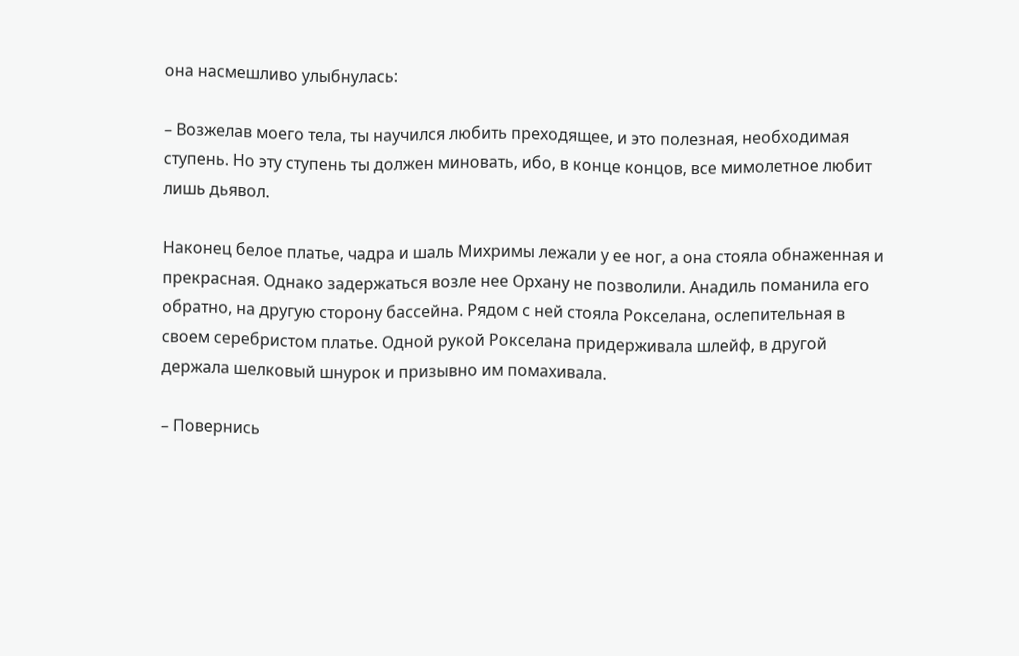она насмешливо улыбнулась:

– Возжелав моего тела, ты научился любить преходящее, и это полезная, необходимая ступень. Но эту ступень ты должен миновать, ибо, в конце концов, все мимолетное любит лишь дьявол.

Наконец белое платье, чадра и шаль Михримы лежали у ее ног, а она стояла обнаженная и прекрасная. Однако задержаться возле нее Орхану не позволили. Анадиль поманила его обратно, на другую сторону бассейна. Рядом с ней стояла Рокселана, ослепительная в своем серебристом платье. Одной рукой Рокселана придерживала шлейф, в другой держала шелковый шнурок и призывно им помахивала.

– Повернись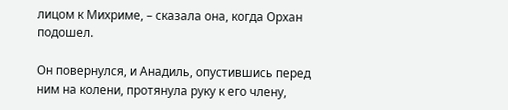лицом к Михриме, – сказала она, когда Орхан подошел.

Он повернулся, и Анадиль, опустившись перед ним на колени, протянула руку к его члену,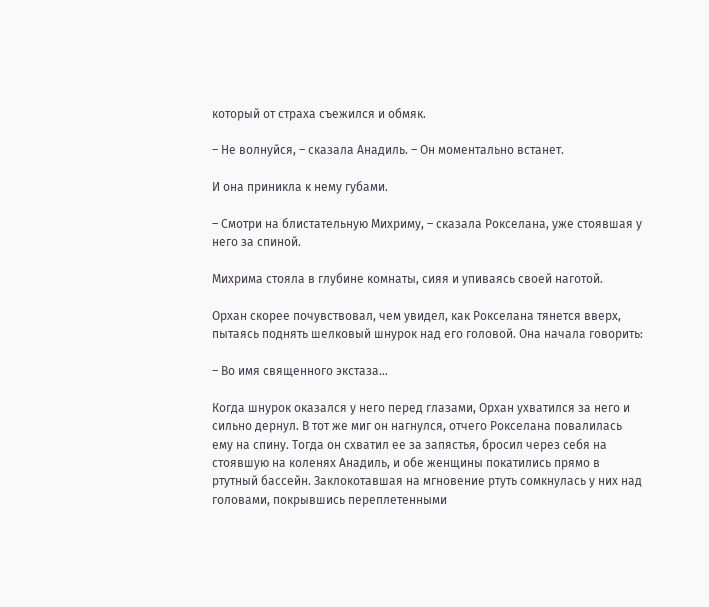который от страха съежился и обмяк.

– Не волнуйся, – сказала Анадиль. – Он моментально встанет.

И она приникла к нему губами.

– Смотри на блистательную Михриму, – сказала Рокселана, уже стоявшая у него за спиной.

Михрима стояла в глубине комнаты, сияя и упиваясь своей наготой.

Орхан скорее почувствовал, чем увидел, как Рокселана тянется вверх, пытаясь поднять шелковый шнурок над его головой. Она начала говорить:

– Во имя священного экстаза…

Когда шнурок оказался у него перед глазами, Орхан ухватился за него и сильно дернул. В тот же миг он нагнулся, отчего Рокселана повалилась ему на спину. Тогда он схватил ее за запястья, бросил через себя на стоявшую на коленях Анадиль, и обе женщины покатились прямо в ртутный бассейн. Заклокотавшая на мгновение ртуть сомкнулась у них над головами, покрывшись переплетенными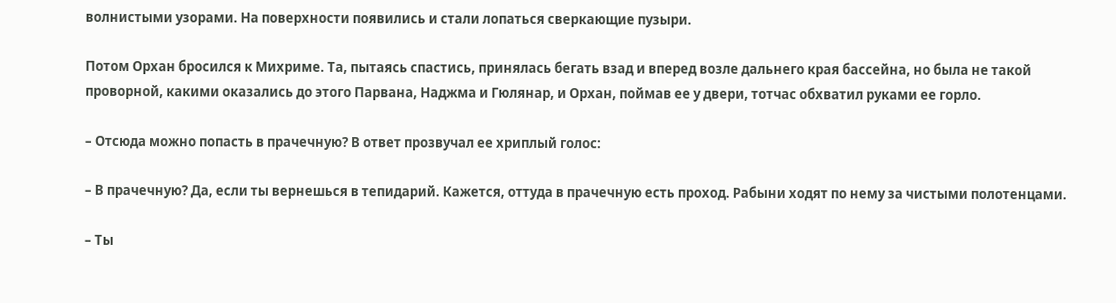волнистыми узорами. На поверхности появились и стали лопаться сверкающие пузыри.

Потом Орхан бросился к Михриме. Та, пытаясь спастись, принялась бегать взад и вперед возле дальнего края бассейна, но была не такой проворной, какими оказались до этого Парвана, Наджма и Гюлянар, и Орхан, поймав ее у двери, тотчас обхватил руками ее горло.

– Отсюда можно попасть в прачечную? В ответ прозвучал ее хриплый голос:

– В прачечную? Да, если ты вернешься в тепидарий. Кажется, оттуда в прачечную есть проход. Рабыни ходят по нему за чистыми полотенцами.

– Ты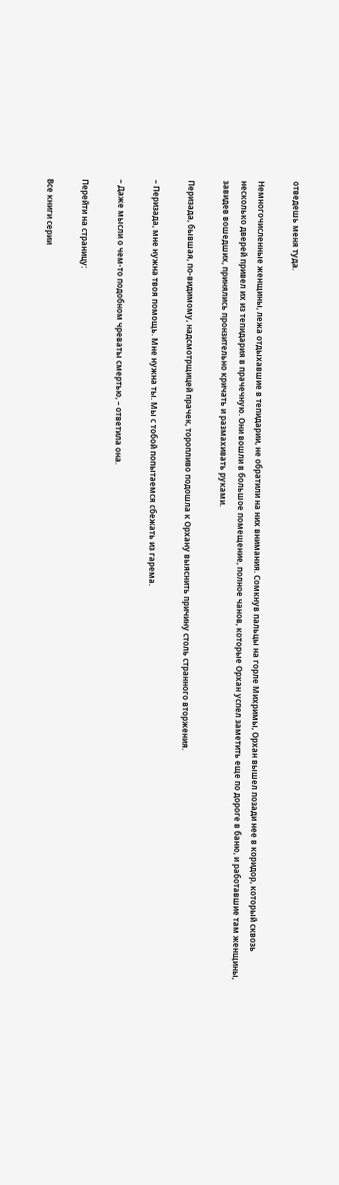отведешь меня туда.

Немногочисленные женщины, лежа отдыхавшие в тепидарии, не обратили на них внимания. Сомкнув пальцы на горле Михримы, Орхан вышел позади нее в коридор, который сквозь несколько дверей привел их из тепидария в прачечную. Они вошли в большое помещение, полное чанов, которые Орхан успел заметить еще по дороге в баню, и работавшие там женщины, завидев вошедших, принялись пронзительно кричать и размахивать руками.

Перизада, бывшая, по-видимому, надсмотрщицей прачек, торопливо подошла к Орхану выяснить причину столь странного вторжения.

– Перизада, мне нужна твоя помощь. Мне нужна ты. Мы с тобой попытаемся сбежать из гарема.

– Даже мысли о чем-то подобном чреваты смертью, – ответила она.

Перейти на страницу:

Все книги серии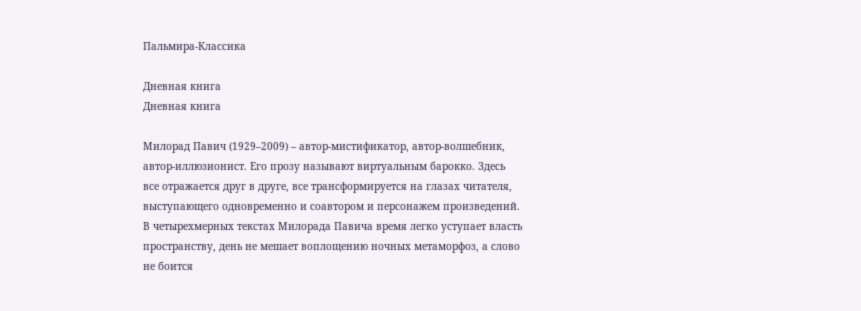Пальмира-Классика

Дневная книга
Дневная книга

Милорад Павич (1929–2009) – автор-мистификатор, автор-волшебник, автор-иллюзионист. Его прозу называют виртуальным барокко. Здесь все отражается друг в друге, все трансформируется на глазах читателя, выступающего одновременно и соавтором и персонажем произведений. В четырехмерных текстах Милорада Павича время легко уступает власть пространству, день не мешает воплощению ночных метаморфоз, а слово не боится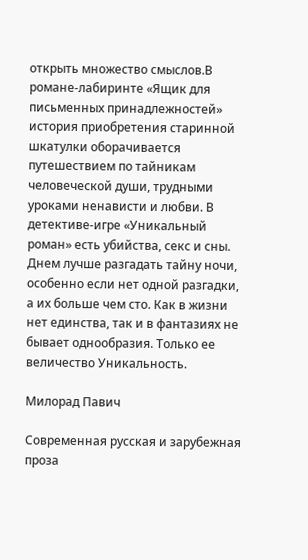открыть множество смыслов.В романе-лабиринте «Ящик для письменных принадлежностей» история приобретения старинной шкатулки оборачивается путешествием по тайникам человеческой души, трудными уроками ненависти и любви. В детективе-игре «Уникальный роман» есть убийства, секс и сны. Днем лучше разгадать тайну ночи, особенно если нет одной разгадки, а их больше чем сто. Как в жизни нет единства, так и в фантазиях не бывает однообразия. Только ее величество Уникальность.

Милорад Павич

Современная русская и зарубежная проза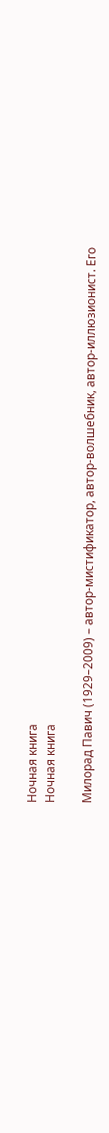Ночная книга
Ночная книга

Милорад Павич (1929–2009) – автор-мистификатор, автор-волшебник, автор-иллюзионист. Его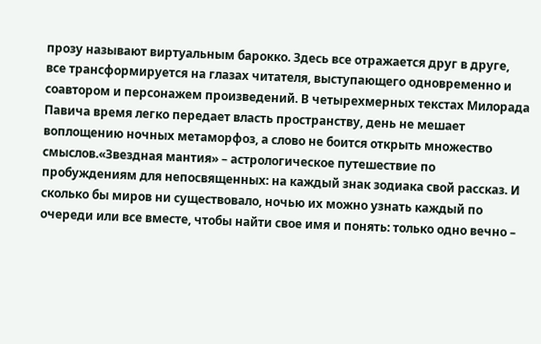прозу называют виртуальным барокко. Здесь все отражается друг в друге, все трансформируется на глазах читателя, выступающего одновременно и соавтором и персонажем произведений. В четырехмерных текстах Милорада Павича время легко передает власть пространству, день не мешает воплощению ночных метаморфоз, а слово не боится открыть множество смыслов.«Звездная мантия» – астрологическое путешествие по пробуждениям для непосвященных: на каждый знак зодиака свой рассказ. И сколько бы миров ни существовало, ночью их можно узнать каждый по очереди или все вместе, чтобы найти свое имя и понять: только одно вечно –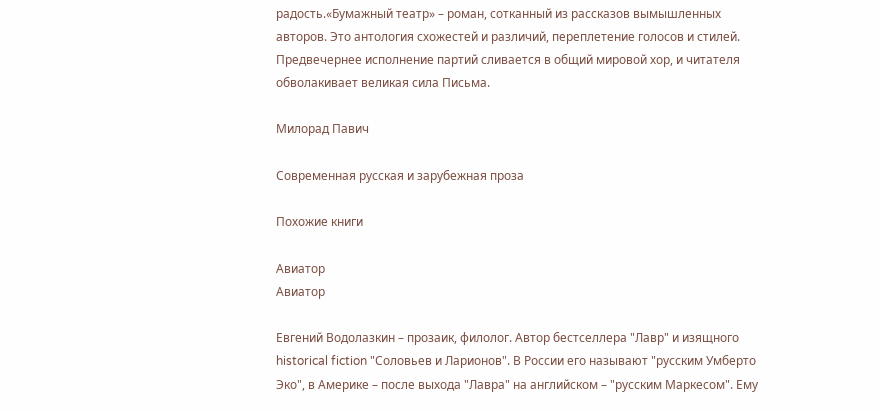радость.«Бумажный театр» – роман, сотканный из рассказов вымышленных авторов. Это антология схожестей и различий, переплетение голосов и стилей. Предвечернее исполнение партий сливается в общий мировой хор, и читателя обволакивает великая сила Письма.

Милорад Павич

Современная русская и зарубежная проза

Похожие книги

Авиатор
Авиатор

Евгений Водолазкин – прозаик, филолог. Автор бестселлера "Лавр" и изящного historical fiction "Соловьев и Ларионов". В России его называют "русским Умберто Эко", в Америке – после выхода "Лавра" на английском – "русским Маркесом". Ему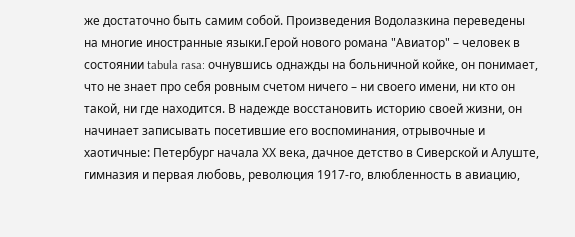же достаточно быть самим собой. Произведения Водолазкина переведены на многие иностранные языки.Герой нового романа "Авиатор" – человек в состоянии tabula rasa: очнувшись однажды на больничной койке, он понимает, что не знает про себя ровным счетом ничего – ни своего имени, ни кто он такой, ни где находится. В надежде восстановить историю своей жизни, он начинает записывать посетившие его воспоминания, отрывочные и хаотичные: Петербург начала ХХ века, дачное детство в Сиверской и Алуште, гимназия и первая любовь, революция 1917-го, влюбленность в авиацию,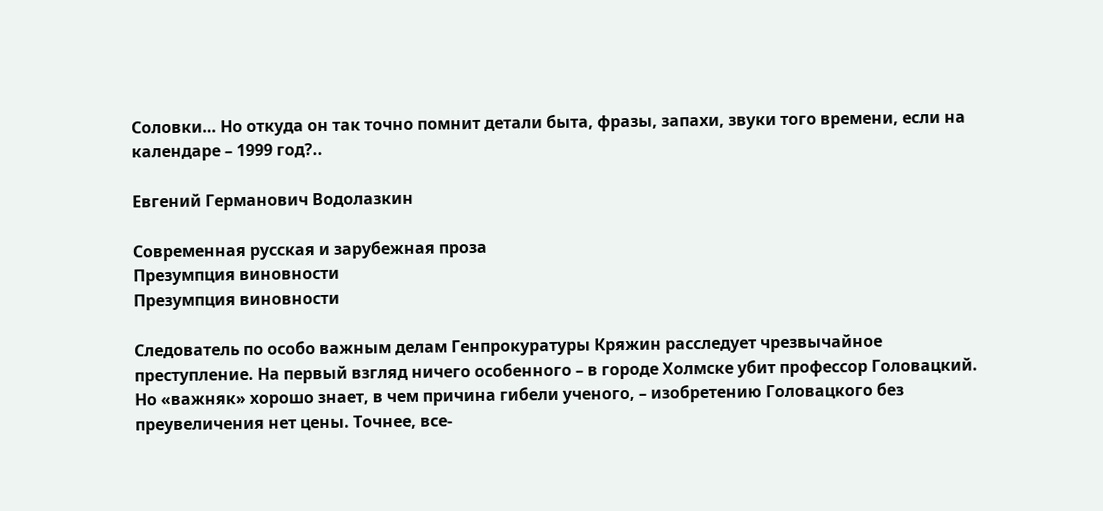Соловки… Но откуда он так точно помнит детали быта, фразы, запахи, звуки того времени, если на календаре – 1999 год?..

Евгений Германович Водолазкин

Современная русская и зарубежная проза
Презумпция виновности
Презумпция виновности

Следователь по особо важным делам Генпрокуратуры Кряжин расследует чрезвычайное преступление. На первый взгляд ничего особенного – в городе Холмске убит профессор Головацкий. Но «важняк» хорошо знает, в чем причина гибели ученого, – изобретению Головацкого без преувеличения нет цены. Точнее, все-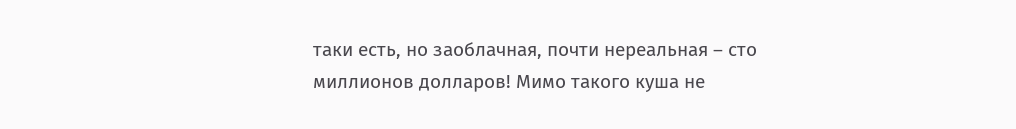таки есть, но заоблачная, почти нереальная – сто миллионов долларов! Мимо такого куша не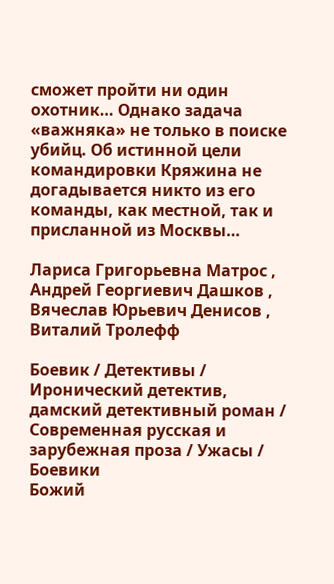сможет пройти ни один охотник… Однако задача «важняка» не только в поиске убийц. Об истинной цели командировки Кряжина не догадывается никто из его команды, как местной, так и присланной из Москвы…

Лариса Григорьевна Матрос , Андрей Георгиевич Дашков , Вячеслав Юрьевич Денисов , Виталий Тролефф

Боевик / Детективы / Иронический детектив, дамский детективный роман / Современная русская и зарубежная проза / Ужасы / Боевики
Божий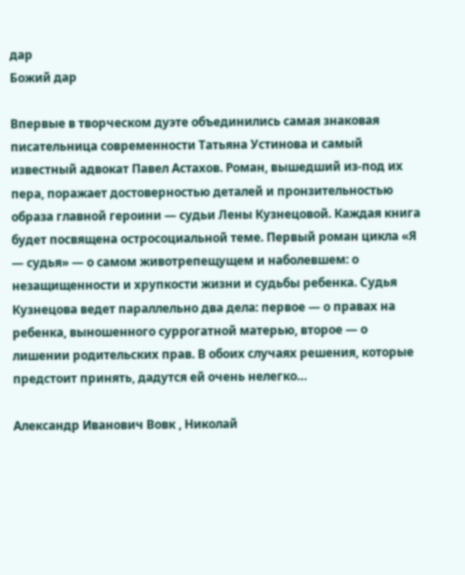дар
Божий дар

Впервые в творческом дуэте объединились самая знаковая писательница современности Татьяна Устинова и самый известный адвокат Павел Астахов. Роман, вышедший из-под их пера, поражает достоверностью деталей и пронзительностью образа главной героини — судьи Лены Кузнецовой. Каждая книга будет посвящена остросоциальной теме. Первый роман цикла «Я — судья» — о самом животрепещущем и наболевшем: о незащищенности и хрупкости жизни и судьбы ребенка. Судья Кузнецова ведет параллельно два дела: первое — о правах на ребенка, выношенного суррогатной матерью, второе — о лишении родительских прав. В обоих случаях решения, которые предстоит принять, дадутся ей очень нелегко…

Александр Иванович Вовк , Николай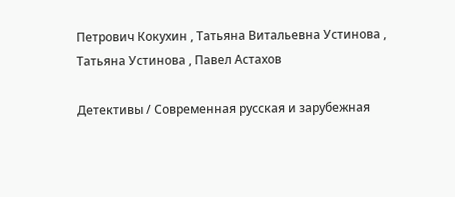Петрович Кокухин , Татьяна Витальевна Устинова , Татьяна Устинова , Павел Астахов

Детективы / Современная русская и зарубежная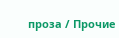проза / Прочие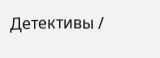Детективы /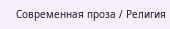Современная проза / Религия